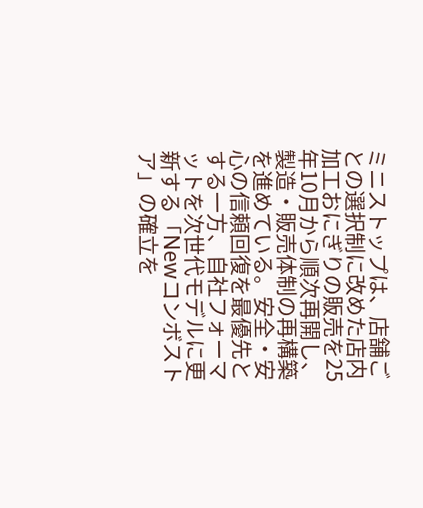ミニストップは、店舗ごとの選択制に改めた店内加工おにぎりの販売を25年10月から順次再開し、製造・販売体制の再構築を進めている。安全・安心の信頼回復を最優先とする一方、自社フォーマットを次世代モデルに更新する「Newコンボストア」の確立を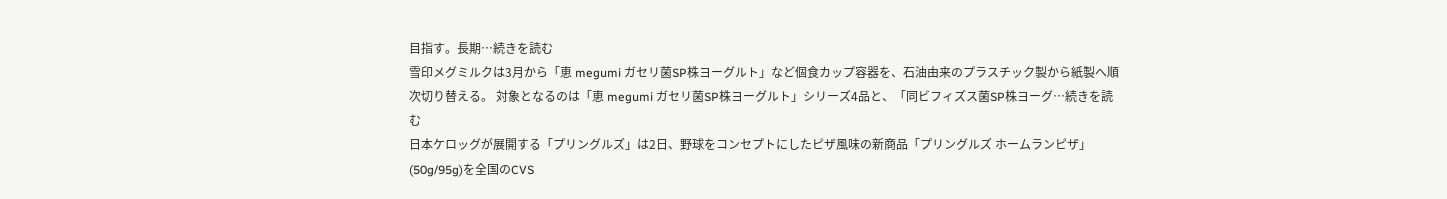目指す。長期…続きを読む
雪印メグミルクは3月から「恵 megumi ガセリ菌SP株ヨーグルト」など個食カップ容器を、石油由来のプラスチック製から紙製へ順次切り替える。 対象となるのは「恵 megumi ガセリ菌SP株ヨーグルト」シリーズ4品と、「同ビフィズス菌SP株ヨーグ…続きを読む
日本ケロッグが展開する「プリングルズ」は2日、野球をコンセプトにしたピザ風味の新商品「プリングルズ ホームランピザ」(50g/95g)を全国のCVS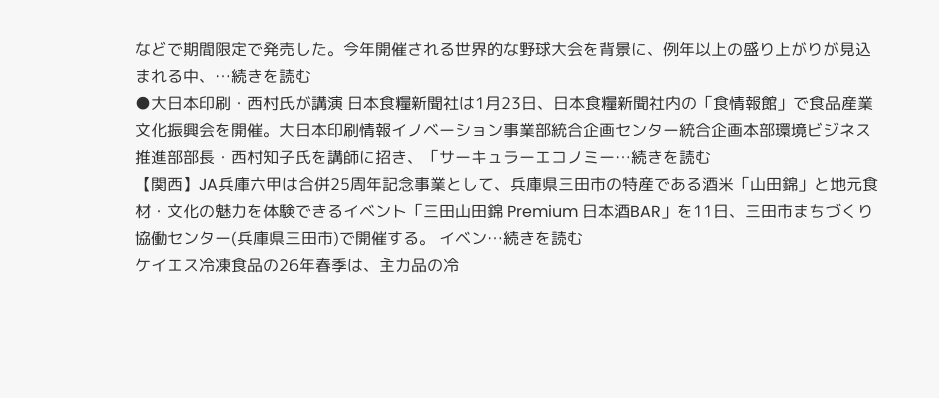などで期間限定で発売した。今年開催される世界的な野球大会を背景に、例年以上の盛り上がりが見込まれる中、…続きを読む
●大日本印刷・西村氏が講演 日本食糧新聞社は1月23日、日本食糧新聞社内の「食情報館」で食品産業文化振興会を開催。大日本印刷情報イノベーション事業部統合企画センター統合企画本部環境ビジネス推進部部長・西村知子氏を講師に招き、「サーキュラーエコノミー…続きを読む
【関西】JA兵庫六甲は合併25周年記念事業として、兵庫県三田市の特産である酒米「山田錦」と地元食材・文化の魅力を体験できるイベント「三田山田錦 Premium 日本酒BAR」を11日、三田市まちづくり協働センター(兵庫県三田市)で開催する。 イベン…続きを読む
ケイエス冷凍食品の26年春季は、主力品の冷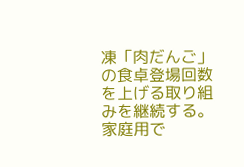凍「肉だんご」の食卓登場回数を上げる取り組みを継続する。家庭用で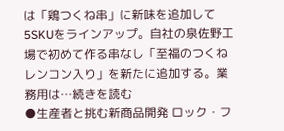は「鶏つくね串」に新味を追加して5SKUをラインアップ。自社の泉佐野工場で初めて作る串なし「至福のつくねレンコン入り」を新たに追加する。業務用は…続きを読む
●生産者と挑む新商品開発 ロック・フ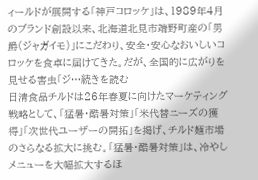ィールドが展開する「神戸コロッケ」は、1989年4月のブランド創設以来、北海道北見市端野町産の「男爵(ジャガイモ)」にこだわり、安全・安心なおいしいコロッケを食卓に届けてきた。だが、全国的に広がりを見せる害虫「ジ…続きを読む
日清食品チルドは26年春夏に向けたマーケティング戦略として、「猛暑・酷暑対策」「米代替ニーズの獲得」「次世代ユーザーの開拓」を掲げ、チルド麺市場のさらなる拡大に挑む。「猛暑・酷暑対策」は、冷やしメニューを大幅拡大するほ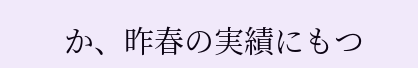か、昨春の実績にもつ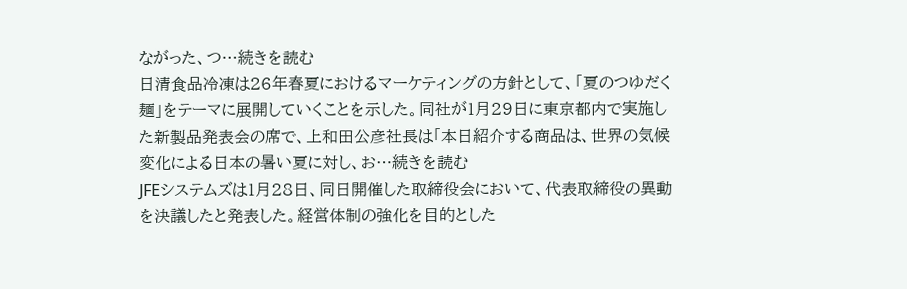ながった、つ…続きを読む
日清食品冷凍は26年春夏におけるマーケティングの方針として、「夏のつゆだく麺」をテーマに展開していくことを示した。同社が1月29日に東京都内で実施した新製品発表会の席で、上和田公彦社長は「本日紹介する商品は、世界の気候変化による日本の暑い夏に対し、お…続きを読む
JFEシステムズは1月28日、同日開催した取締役会において、代表取締役の異動を決議したと発表した。経営体制の強化を目的とした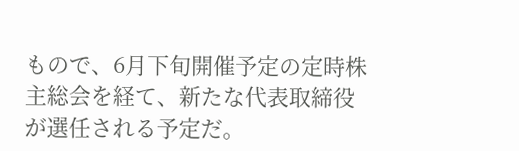もので、6月下旬開催予定の定時株主総会を経て、新たな代表取締役が選任される予定だ。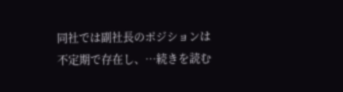同社では副社長のポジションは不定期で存在し、…続きを読む